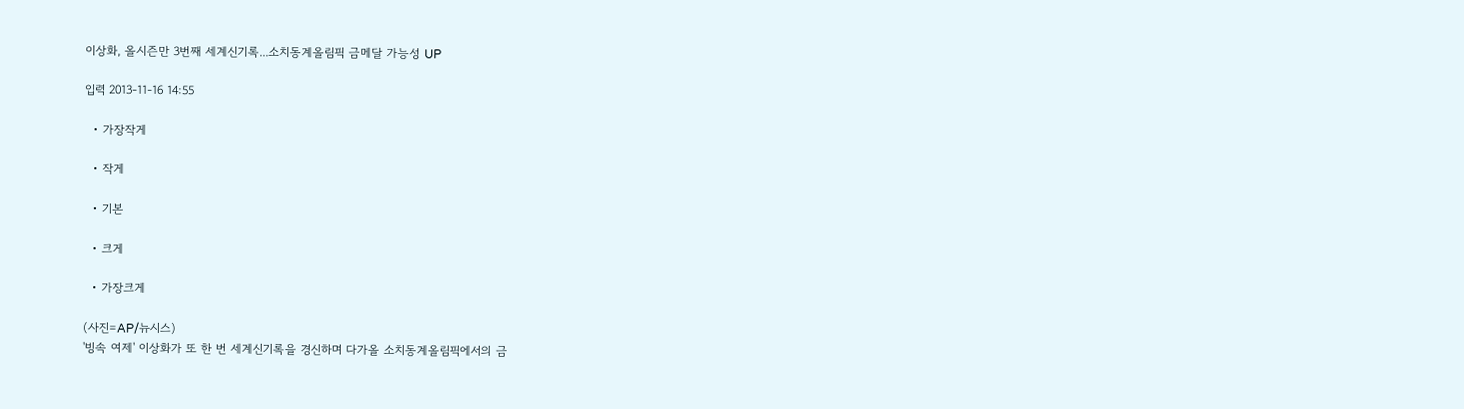이상화, 올시즌만 3번째 세계신기록...소치동계올림픽 금메달 가능성 UP

입력 2013-11-16 14:55

  • 가장작게

  • 작게

  • 기본

  • 크게

  • 가장크게

(사진=AP/뉴시스)
'빙속 여제' 이상화가 또 한 번 세계신기록을 경신하며 다가올 소치동계올림픽에서의 금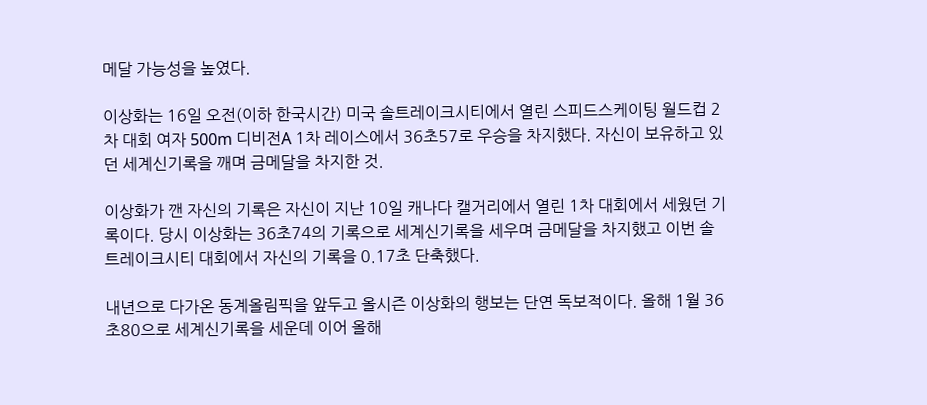메달 가능성을 높였다.

이상화는 16일 오전(이하 한국시간) 미국 솔트레이크시티에서 열린 스피드스케이팅 월드컵 2차 대회 여자 500m 디비전A 1차 레이스에서 36초57로 우승을 차지했다. 자신이 보유하고 있던 세계신기록을 깨며 금메달을 차지한 것.

이상화가 깬 자신의 기록은 자신이 지난 10일 캐나다 캘거리에서 열린 1차 대회에서 세웠던 기록이다. 당시 이상화는 36초74의 기록으로 세계신기록을 세우며 금메달을 차지했고 이번 솔트레이크시티 대회에서 자신의 기록을 0.17초 단축했다.

내년으로 다가온 동계올림픽을 앞두고 올시즌 이상화의 행보는 단연 독보적이다. 올해 1월 36초80으로 세계신기록을 세운데 이어 올해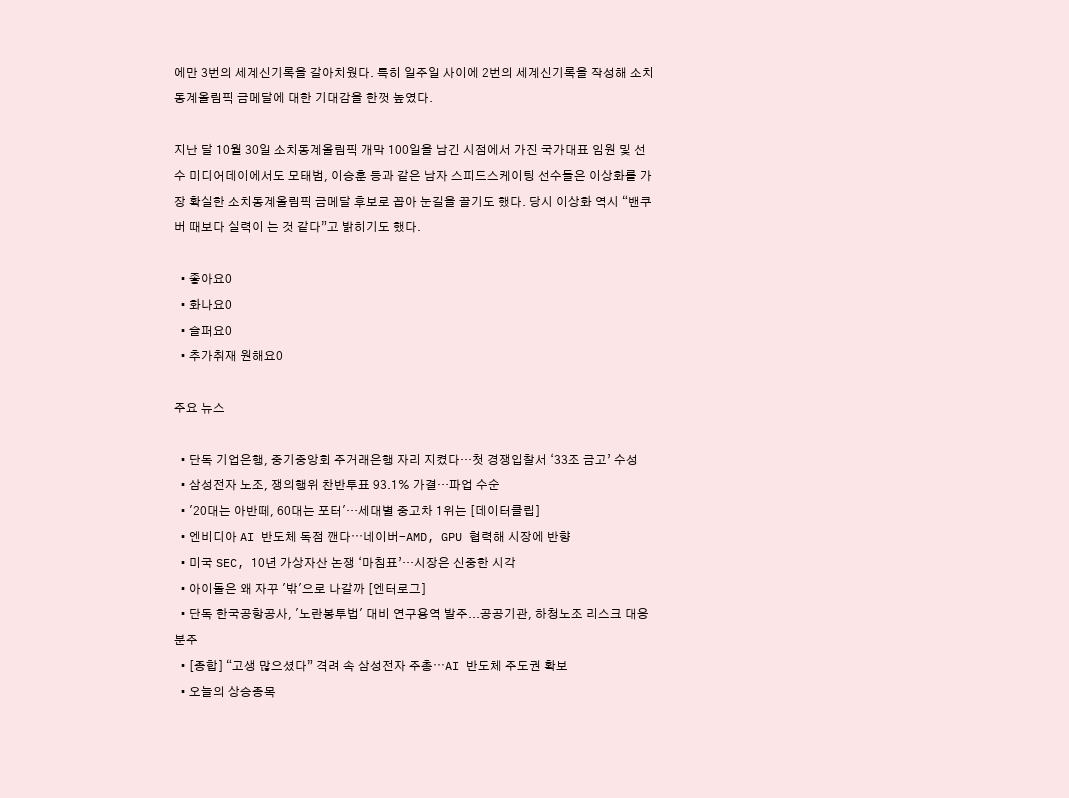에만 3번의 세계신기록을 갈아치웠다. 특히 일주일 사이에 2번의 세계신기록을 작성해 소치동계올림픽 금메달에 대한 기대감을 한껏 높였다.

지난 달 10월 30일 소치동계올림픽 개막 100일을 남긴 시점에서 가진 국가대표 임원 및 선수 미디어데이에서도 모태범, 이승훈 등과 같은 남자 스피드스케이팅 선수들은 이상화를 가장 확실한 소치동계올림픽 금메달 후보로 꼽아 눈길을 끌기도 했다. 당시 이상화 역시 “밴쿠버 때보다 실력이 는 것 같다”고 밝히기도 했다.

  • 좋아요0
  • 화나요0
  • 슬퍼요0
  • 추가취재 원해요0

주요 뉴스

  • 단독 기업은행, 중기중앙회 주거래은행 자리 지켰다…첫 경쟁입찰서 ‘33조 금고’ 수성
  • 삼성전자 노조, 쟁의행위 찬반투표 93.1% 가결…파업 수순
  • '20대는 아반떼, 60대는 포터'…세대별 중고차 1위는 [데이터클립]
  • 엔비디아 AI 반도체 독점 깬다⋯네이버-AMD, GPU 협력해 시장에 반향
  • 미국 SEC, 10년 가상자산 논쟁 ‘마침표’…시장은 신중한 시각
  • 아이돌은 왜 자꾸 '밖'으로 나갈까 [엔터로그]
  • 단독 한국공항공사, '노란봉투법' 대비 연구용역 발주...공공기관, 하청노조 리스크 대응 분주
  • [종합] “고생 많으셨다” 격려 속 삼성전자 주총⋯AI 반도체 주도권 확보
  • 오늘의 상승종목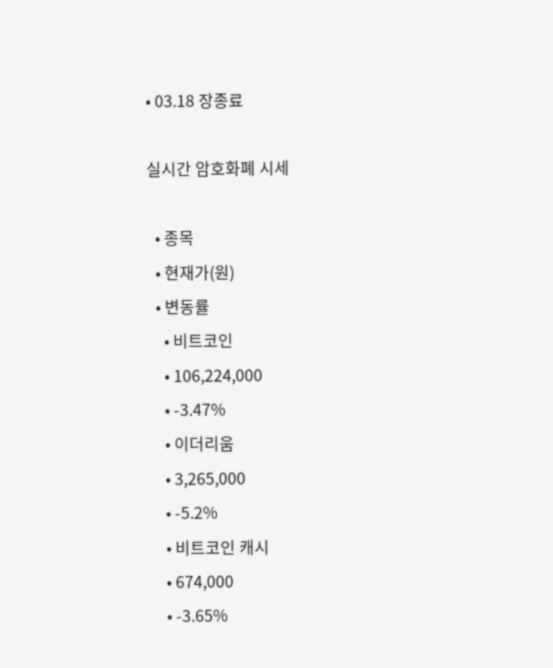• 03.18 장종료

실시간 암호화폐 시세

  • 종목
  • 현재가(원)
  • 변동률
    • 비트코인
    • 106,224,000
    • -3.47%
    • 이더리움
    • 3,265,000
    • -5.2%
    • 비트코인 캐시
    • 674,000
    • -3.65%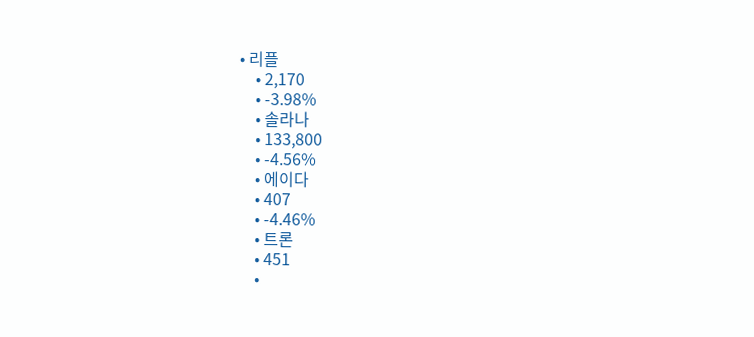• 리플
    • 2,170
    • -3.98%
    • 솔라나
    • 133,800
    • -4.56%
    • 에이다
    • 407
    • -4.46%
    • 트론
    • 451
    •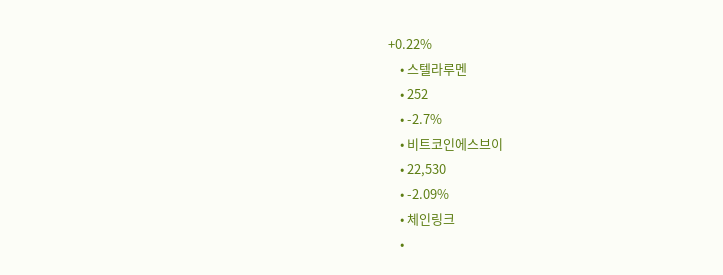+0.22%
    • 스텔라루멘
    • 252
    • -2.7%
    • 비트코인에스브이
    • 22,530
    • -2.09%
    • 체인링크
    •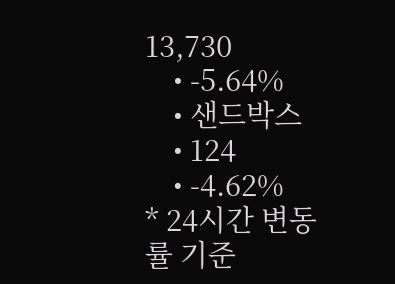13,730
    • -5.64%
    • 샌드박스
    • 124
    • -4.62%
* 24시간 변동률 기준